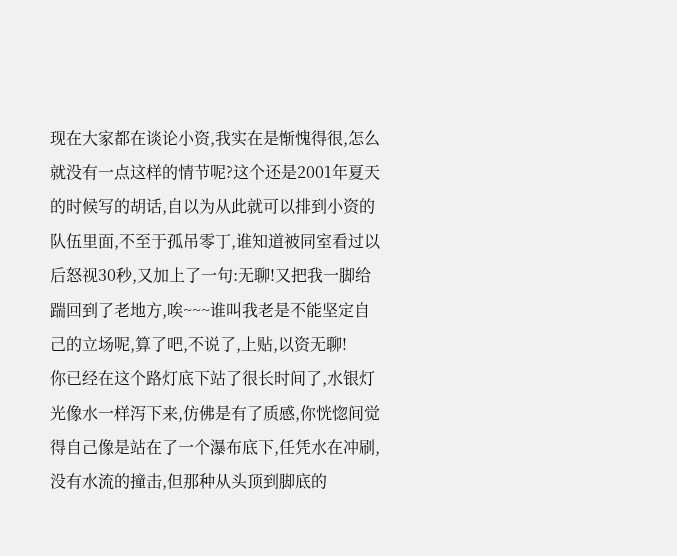现在大家都在谈论小资,我实在是惭愧得很,怎么就没有一点这样的情节呢?这个还是2001年夏天的时候写的胡话,自以为从此就可以排到小资的队伍里面,不至于孤吊零丁,谁知道被同室看过以后怒视30秒,又加上了一句:无聊!又把我一脚给踹回到了老地方,唉~~~谁叫我老是不能坚定自己的立场呢,算了吧,不说了,上贴,以资无聊!
你已经在这个路灯底下站了很长时间了,水银灯光像水一样泻下来,仿佛是有了质感,你恍惚间觉得自己像是站在了一个瀑布底下,任凭水在冲刷,没有水流的撞击,但那种从头顶到脚底的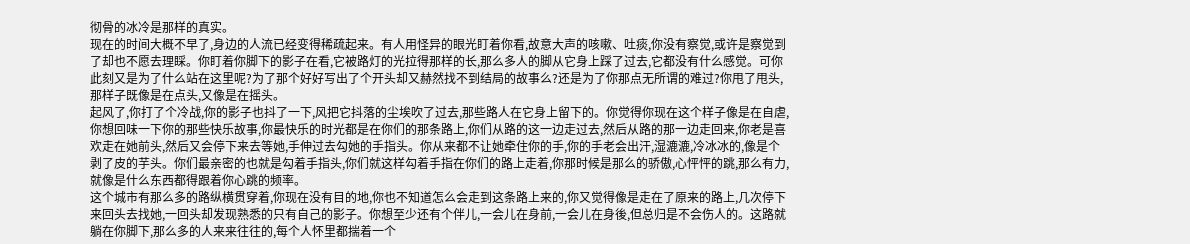彻骨的冰冷是那样的真实。
现在的时间大概不早了,身边的人流已经变得稀疏起来。有人用怪异的眼光盯着你看,故意大声的咳嗽、吐痰,你没有察觉,或许是察觉到了却也不愿去理睬。你盯着你脚下的影子在看,它被路灯的光拉得那样的长,那么多人的脚从它身上踩了过去,它都没有什么感觉。可你此刻又是为了什么站在这里呢?为了那个好好写出了个开头却又赫然找不到结局的故事么?还是为了你那点无所谓的难过?你甩了甩头,那样子既像是在点头,又像是在摇头。
起风了,你打了个冷战,你的影子也抖了一下,风把它抖落的尘埃吹了过去,那些路人在它身上留下的。你觉得你现在这个样子像是在自虐,你想回味一下你的那些快乐故事,你最快乐的时光都是在你们的那条路上,你们从路的这一边走过去,然后从路的那一边走回来,你老是喜欢走在她前头,然后又会停下来去等她,手伸过去勾她的手指头。你从来都不让她牵住你的手,你的手老会出汗,湿漉漉,冷冰冰的,像是个剥了皮的芋头。你们最亲密的也就是勾着手指头,你们就这样勾着手指在你们的路上走着,你那时候是那么的骄傲,心怦怦的跳,那么有力,就像是什么东西都得跟着你心跳的频率。
这个城市有那么多的路纵横贯穿着,你现在没有目的地,你也不知道怎么会走到这条路上来的,你又觉得像是走在了原来的路上,几次停下来回头去找她,一回头却发现熟悉的只有自己的影子。你想至少还有个伴儿,一会儿在身前,一会儿在身後,但总归是不会伤人的。这路就躺在你脚下,那么多的人来来往往的,每个人怀里都揣着一个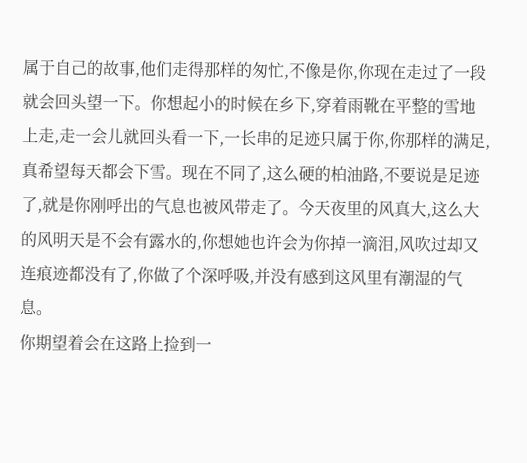属于自己的故事,他们走得那样的匆忙,不像是你,你现在走过了一段就会回头望一下。你想起小的时候在乡下,穿着雨靴在平整的雪地上走,走一会儿就回头看一下,一长串的足迹只属于你,你那样的满足,真希望每天都会下雪。现在不同了,这么硬的柏油路,不要说是足迹了,就是你刚呼出的气息也被风带走了。今天夜里的风真大,这么大的风明天是不会有露水的,你想她也许会为你掉一滴泪,风吹过却又连痕迹都没有了,你做了个深呼吸,并没有感到这风里有潮湿的气息。
你期望着会在这路上捡到一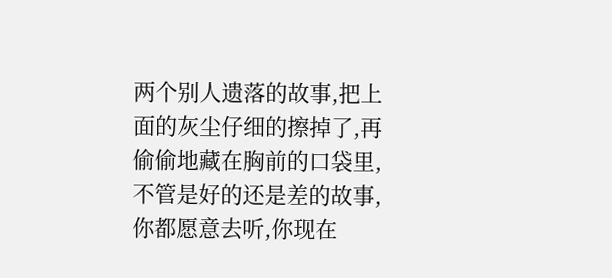两个别人遗落的故事,把上面的灰尘仔细的擦掉了,再偷偷地藏在胸前的口袋里,不管是好的还是差的故事,你都愿意去听,你现在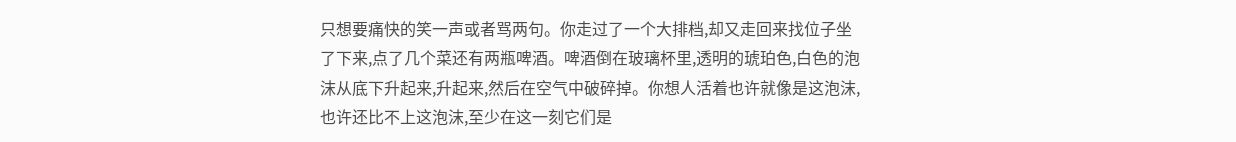只想要痛快的笑一声或者骂两句。你走过了一个大排档,却又走回来找位子坐了下来,点了几个菜还有两瓶啤酒。啤酒倒在玻璃杯里,透明的琥珀色,白色的泡沫从底下升起来,升起来,然后在空气中破碎掉。你想人活着也许就像是这泡沫,也许还比不上这泡沫,至少在这一刻它们是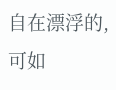自在漂浮的,可如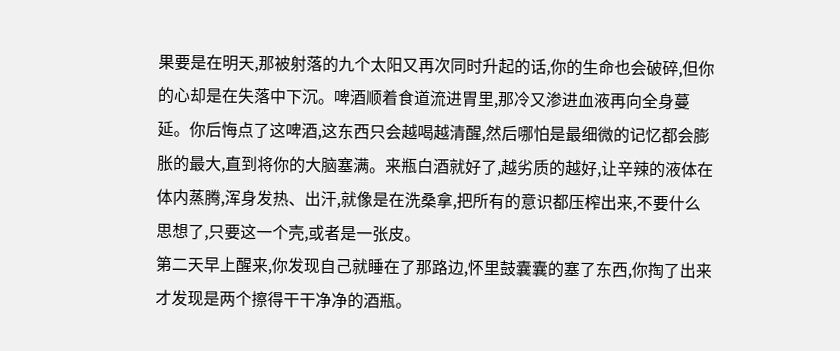果要是在明天,那被射落的九个太阳又再次同时升起的话,你的生命也会破碎,但你的心却是在失落中下沉。啤酒顺着食道流进胃里,那冷又渗进血液再向全身蔓延。你后悔点了这啤酒,这东西只会越喝越清醒,然后哪怕是最细微的记忆都会膨胀的最大,直到将你的大脑塞满。来瓶白酒就好了,越劣质的越好,让辛辣的液体在体内蒸腾,浑身发热、出汗,就像是在洗桑拿,把所有的意识都压榨出来,不要什么思想了,只要这一个壳,或者是一张皮。
第二天早上醒来,你发现自己就睡在了那路边,怀里鼓囊囊的塞了东西,你掏了出来才发现是两个擦得干干净净的酒瓶。